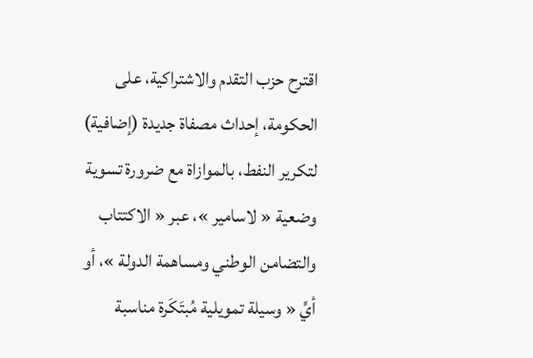اقترح حزب التقدم والاشتراكية، على الحكومة، إحداث مصفاة جديدة (إضافية) لتكرير النفط، بالموازاة مع ضرورة تسوية وضعية « لاسامير »، عبر « الاكتتاب والتضامن الوطني ومساهمة الدولة »، أو أيِّ « وسيلة تمويلية مُبتَكَرة مناسبة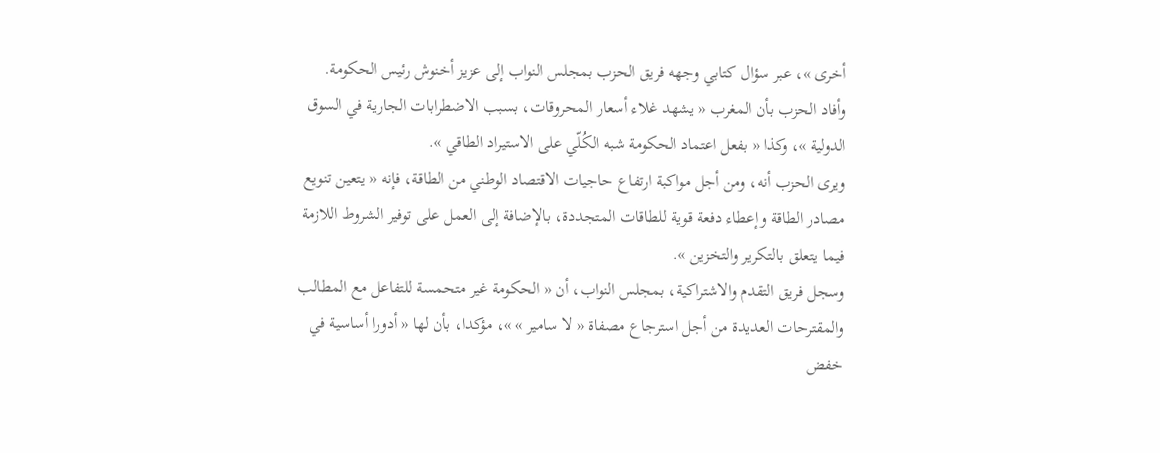أخرى »، عبر سؤال كتابي وجهه فريق الحزب بمجلس النواب إلى عزيز أخنوش رئيس الحكومة.
وأفاد الحزب بأن المغرب « يشهد غلاء أسعار المحروقات، بسبب الاضطرابات الجارية في السوق الدولية »، وكذا « بفعل اعتماد الحكومة شبه الكُلّي على الاستيراد الطاقي ».
ويرى الحزب أنه، ومن أجل مواكبة ارتفاع حاجيات الاقتصاد الوطني من الطاقة، فإنه « يتعين تنويع مصادر الطاقة وإعطاء دفعة قوية للطاقات المتجددة، بالإضافة إلى العمل على توفير الشروط اللازمة فيما يتعلق بالتكرير والتخزين ».
وسجل فريق التقدم والاشتراكية، بمجلس النواب، أن « الحكومة غير متحمسة للتفاعل مع المطالب والمقترحات العديدة من أجل استرجاع مصفاة « لا سامير » »، مؤكدا، بأن لها « أدورا أساسية في خفض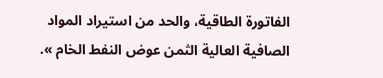الفاتورة الطاقية، والحد من استيراد المواد الصافية العالية الثمن عوض النفط الخام ».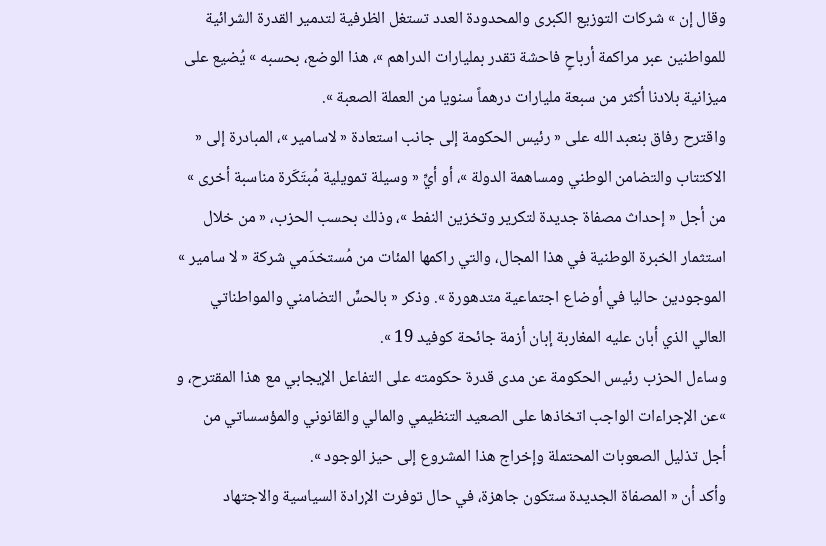وقال إن » شركات التوزيع الكبرى والمحدودة العدد تستغل الظرفية لتدمير القدرة الشرائية للمواطنين عبر مراكمة أرباحٍ فاحشة تقدر بمليارات الدراهم »، هذا الوضع، بحسبه » يُضيع على ميزانية بلادنا أكثر من سبعة مليارات درهماً سنويا من العملة الصعبة ».
واقترح رفاق بنعبد الله على « رئيس الحكومة إلى جانب استعادة « لاسامير »، المبادرة إلى « الاكتتاب والتضامن الوطني ومساهمة الدولة »، أو أيِّ « وسيلة تمويلية مُبتَكَرة مناسبة أخرى » من أجل « إحداث مصفاة جديدة لتكرير وتخزين النفط »، وذلك بحسب الحزب، « من خلال استثمار الخبرة الوطنية في هذا المجال، والتي راكمها المئات من مُستخدَمي شركة « لا سامير » الموجودين حاليا في أوضاع اجتماعية متدهورة ». وذكر « بالحسٍّ التضامني والمواطناتي العالي الذي أبان عليه المغاربة إبان أزمة جائحة كوفيد 19 ».
وساءل الحزب رئيس الحكومة عن مدى قدرة حكومته على التفاعل الإيجابي مع هذا المقترح، و »عن الإجراءات الواجب اتخاذها على الصعيد التنظيمي والمالي والقانوني والمؤسساتي من أجل تذليل الصعوبات المحتملة وإخراج هذا المشروع إلى حيز الوجود ».
وأكد أن « المصفاة الجديدة ستكون جاهزة، في حال توفرت الإرادة السياسية والاجتهاد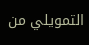التمويلي من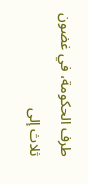طرف الحكومة، في غضون ثلاث إلى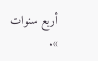أربع سنوات ».